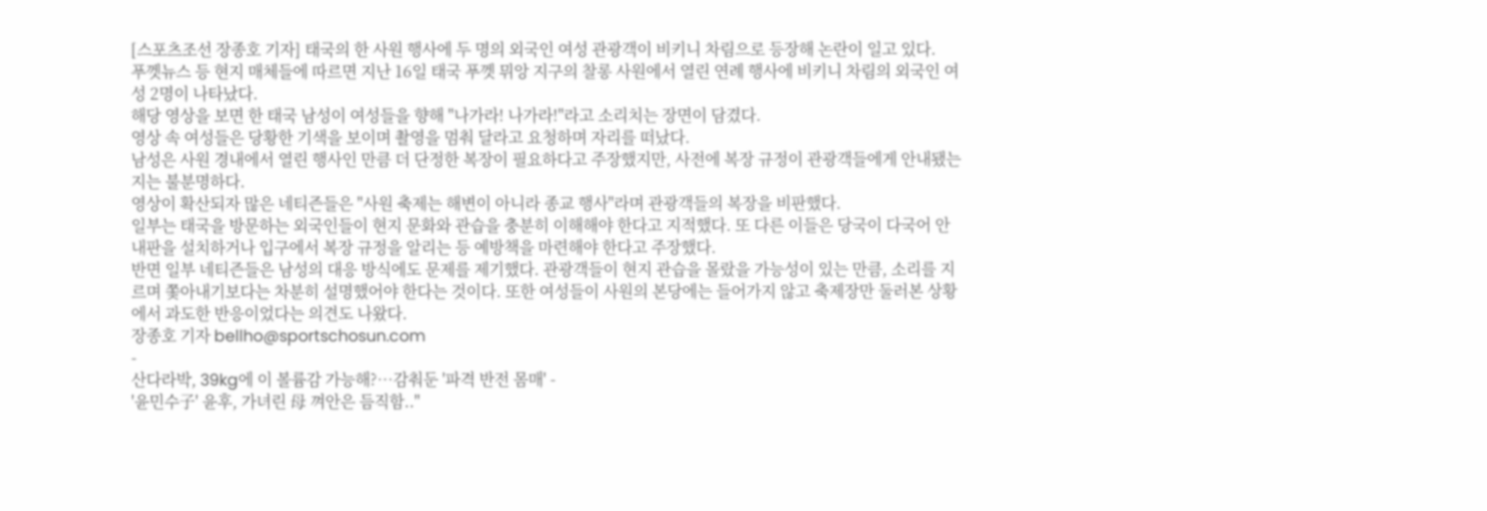[스포츠조선 장종호 기자] 태국의 한 사원 행사에 두 명의 외국인 여성 관광객이 비키니 차림으로 등장해 논란이 일고 있다.
푸껫뉴스 등 현지 매체들에 따르면 지난 16일 태국 푸껫 뮈앙 지구의 찰롱 사원에서 열린 연례 행사에 비키니 차림의 외국인 여성 2명이 나타났다.
해당 영상을 보면 한 태국 남성이 여성들을 향해 "나가라! 나가라!"라고 소리치는 장면이 담겼다.
영상 속 여성들은 당황한 기색을 보이며 촬영을 멈춰 달라고 요청하며 자리를 떠났다.
남성은 사원 경내에서 열린 행사인 만큼 더 단정한 복장이 필요하다고 주장했지만, 사전에 복장 규정이 관광객들에게 안내됐는지는 불분명하다.
영상이 확산되자 많은 네티즌들은 "사원 축제는 해변이 아니라 종교 행사"라며 관광객들의 복장을 비판했다.
일부는 태국을 방문하는 외국인들이 현지 문화와 관습을 충분히 이해해야 한다고 지적했다. 또 다른 이들은 당국이 다국어 안내판을 설치하거나 입구에서 복장 규정을 알리는 등 예방책을 마련해야 한다고 주장했다.
반면 일부 네티즌들은 남성의 대응 방식에도 문제를 제기했다. 관광객들이 현지 관습을 몰랐을 가능성이 있는 만큼, 소리를 지르며 쫓아내기보다는 차분히 설명했어야 한다는 것이다. 또한 여성들이 사원의 본당에는 들어가지 않고 축제장만 둘러본 상황에서 과도한 반응이었다는 의견도 나왔다.
장종호 기자 bellho@sportschosun.com
-
산다라박, 39kg에 이 볼륨감 가능해?…감춰둔 '파격 반전 몸매' -
'윤민수子' 윤후, 가녀린 母 껴안은 듬직함.."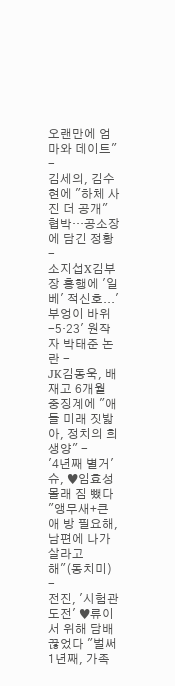오랜만에 엄마와 데이트" -
김세의, 김수현에 "하체 사진 더 공개" 협박…공소장에 담긴 정황 -
소지섭X김부장 흥행에 '일베' 적신호...'부엉이 바위-5·23' 원작자 박태준 논란 -
JK김동욱, 배재고 6개월 중징계에 "애들 미래 짓밟아, 정치의 희생양" -
'4년째 별거' 슈, ♥임효성 몰래 짐 뺐다 "앵무새+큰애 방 필요해, 남편에 나가 살라고 해"(동치미) -
전진, '시험관 도전' ♥류이서 위해 담배 끊었다 "벌써 1년째, 가족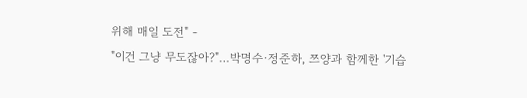위해 매일 도전" -
"이건 그냥 무도잖아?"…박명수·정준하, 쯔양과 함께한 '기습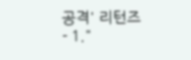공격' 리턴즈
- 1."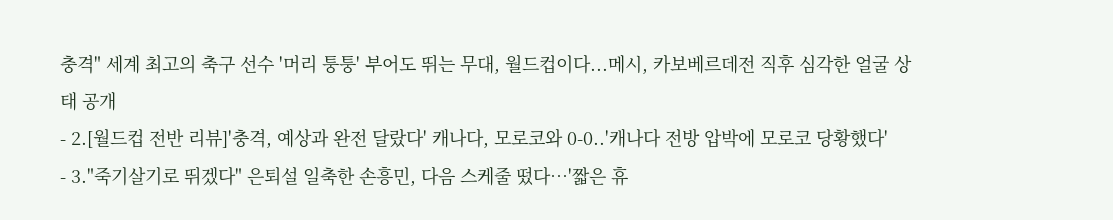충격" 세계 최고의 축구 선수 '머리 퉁퉁' 부어도 뛰는 무대, 월드컵이다...메시, 카보베르데전 직후 심각한 얼굴 상태 공개
- 2.[월드컵 전반 리뷰]'충격, 예상과 완전 달랐다' 캐나다, 모로코와 0-0..'캐나다 전방 압박에 모로코 당황했다'
- 3."죽기살기로 뛰겠다" 은퇴설 일축한 손흥민, 다음 스케줄 떴다…'짧은 휴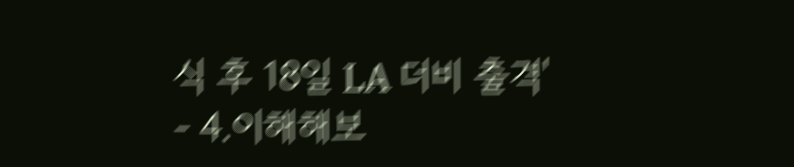식 후 18일 LA 더비 출격'
- 4.이해해보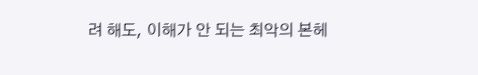려 해도, 이해가 안 되는 최악의 본헤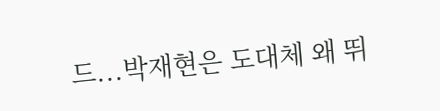드...박재현은 도대체 왜 뛰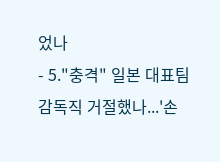었나
- 5."충격" 일본 대표팀 감독직 거절했나...'손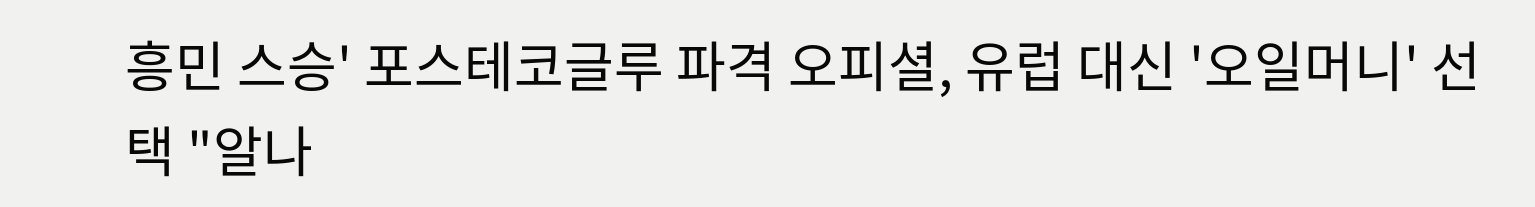흥민 스승' 포스테코글루 파격 오피셜, 유럽 대신 '오일머니' 선택 "알나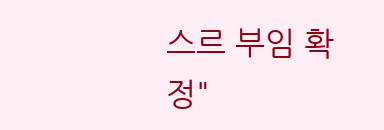스르 부임 확정"